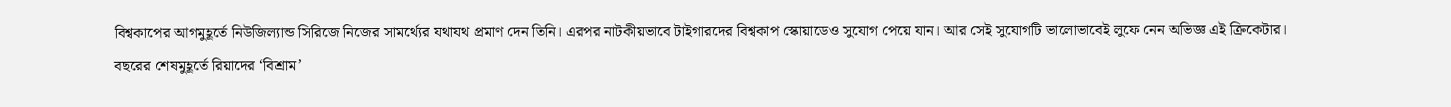বিশ্বকাপের আগমুহূর্তে নিউজিল্যান্ড সিরিজে নিজের সামর্থ্যের যথাযথ প্রমাণ দেন তিনি। এরপর নাটকীয়ভাবে টাইগারদের বিশ্বকাপ স্কোয়াডেও সুযোগ পেয়ে যান। আর সেই সুযোগটি ভালোভাবেই লুফে নেন অভিজ্ঞ এই ক্রিকেটার।
বছরের শেষমুহূর্তে রিয়াদের ‘বিশ্রাম’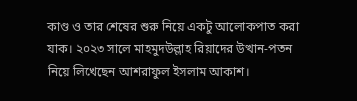কাণ্ড ও তার শেষের শুরু নিয়ে একটু আলোকপাত করা যাক। ২০২৩ সালে মাহমুদউল্লাহ রিয়াদের উত্থান-পতন নিয়ে লিখেছেন আশরাফুল ইসলাম আকাশ।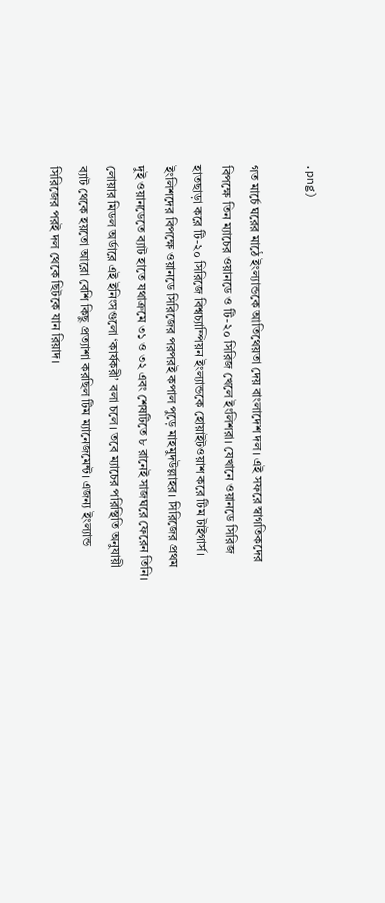.png)

গত মার্চে ঘরের মাঠে ইংল্যান্ডকে আতিথেয়তা দেয় বাংলাদেশ দল। এই সফরে স্বাগতিকদের বিপক্ষে তিন ম্যাচের ওয়ানডে ও টি-২০ সিরিজ খেলে ইংলিশরা। যেখানে ওয়ানডে সিরিজ হাতছাড়া করে টি-২০ সিরিজে বিশ্বচ্যাম্পিয়ন ইংল্যান্ডকে হোয়াইটওয়াশ করে টিম টাইগার্স।
ইংলিশদের বিপক্ষে ওয়ানডে সিরিজের পরপরই কপাল পুড়ে মাহমুদউল্লাহর। সিরিজের প্রথম দুই ওয়ানডেতে ব্যাট হাতে যথাক্রমে ৩১ ও ৩২ এবং শেষটিতে ৮ রানেই সাজঘরে ফেরেন তিনি। লোয়ার মিডল অর্ডারে এই ইনিংসগুলো ‘কার্যকরী’ বলা চলে। তবে ম্যাচের পরিস্থিতি অনুযায়ী ব্যাট থেকে হয়তো আরো বেশি কিছু প্রত্যাশা করছিল টিম ম্যানেজমেন্ট। এজন্য ইংল্যান্ড সিরিজের পরই দল থেকে ছিটকে যান রিয়াদ।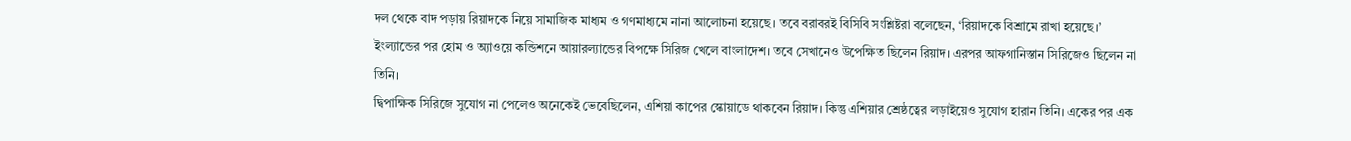দল থেকে বাদ পড়ায় রিয়াদকে নিয়ে সামাজিক মাধ্যম ও গণমাধ্যমে নানা আলোচনা হয়েছে। তবে বরাবরই বিসিবি সংশ্লিষ্টরা বলেছেন, ‘রিয়াদকে বিশ্রামে রাখা হয়েছে।’
ইংল্যান্ডের পর হোম ও অ্যাওয়ে কন্ডিশনে আয়ারল্যান্ডের বিপক্ষে সিরিজ খেলে বাংলাদেশ। তবে সেখানেও উপেক্ষিত ছিলেন রিয়াদ। এরপর আফগানিস্তান সিরিজেও ছিলেন না তিনি।
দ্বিপাক্ষিক সিরিজে সুযোগ না পেলেও অনেকেই ভেবেছিলেন, এশিয়া কাপের স্কোয়াডে থাকবেন রিয়াদ। কিন্তু এশিয়ার শ্রেষ্ঠত্বের লড়াইয়েও সুযোগ হারান তিনি। একের পর এক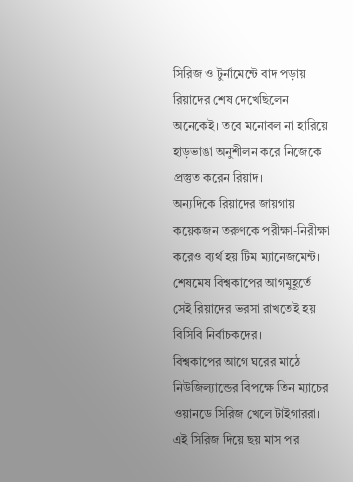সিরিজ ও টুর্নামেন্টে বাদ পড়ায় রিয়াদের শেষ দেখেছিলেন অনেকেই। তবে মনোবল না হারিয়ে হাড়ভাঙা অনুশীলন করে নিজেকে প্রস্তুত করেন রিয়াদ।
অন্যদিকে রিয়াদের জায়গায় কয়েকজন তরুণকে পরীক্ষা-নিরীক্ষা করেও ব্যর্থ হয় টিম ম্যানেজমেন্ট। শেষমেষ বিশ্বকাপের আগমুহূর্তে সেই রিয়াদের ভরসা রাখতেই হয় বিসিবি নির্বাচকদের।
বিশ্বকাপের আগে ঘরের মাঠে নিউজিল্যান্ডের বিপক্ষে তিন ম্যাচের ওয়ানডে সিরিজ খেলে টাইগাররা। এই সিরিজ দিয়ে ছয় মাস পর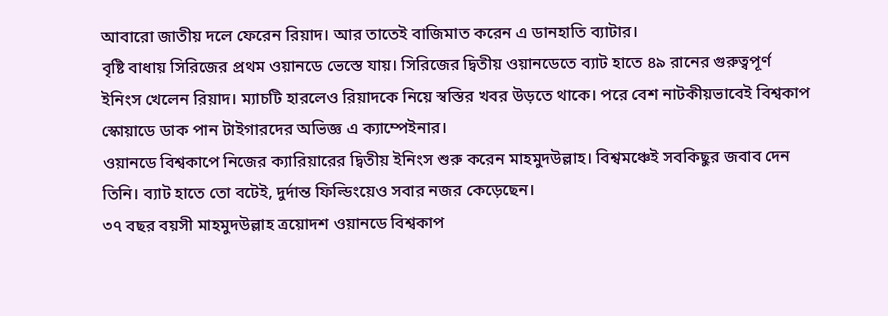আবারো জাতীয় দলে ফেরেন রিয়াদ। আর তাতেই বাজিমাত করেন এ ডানহাতি ব্যাটার।
বৃষ্টি বাধায় সিরিজের প্রথম ওয়ানডে ভেস্তে যায়। সিরিজের দ্বিতীয় ওয়ানডেতে ব্যাট হাতে ৪৯ রানের গুরুত্বপূর্ণ ইনিংস খেলেন রিয়াদ। ম্যাচটি হারলেও রিয়াদকে নিয়ে স্বস্তির খবর উড়তে থাকে। পরে বেশ নাটকীয়ভাবেই বিশ্বকাপ স্কোয়াডে ডাক পান টাইগারদের অভিজ্ঞ এ ক্যাম্পেইনার।
ওয়ানডে বিশ্বকাপে নিজের ক্যারিয়ারের দ্বিতীয় ইনিংস শুরু করেন মাহমুদউল্লাহ। বিশ্বমঞ্চেই সবকিছুর জবাব দেন তিনি। ব্যাট হাতে তো বটেই, দুর্দান্ত ফিল্ডিংয়েও সবার নজর কেড়েছেন।
৩৭ বছর বয়সী মাহমুদউল্লাহ ত্রয়োদশ ওয়ানডে বিশ্বকাপ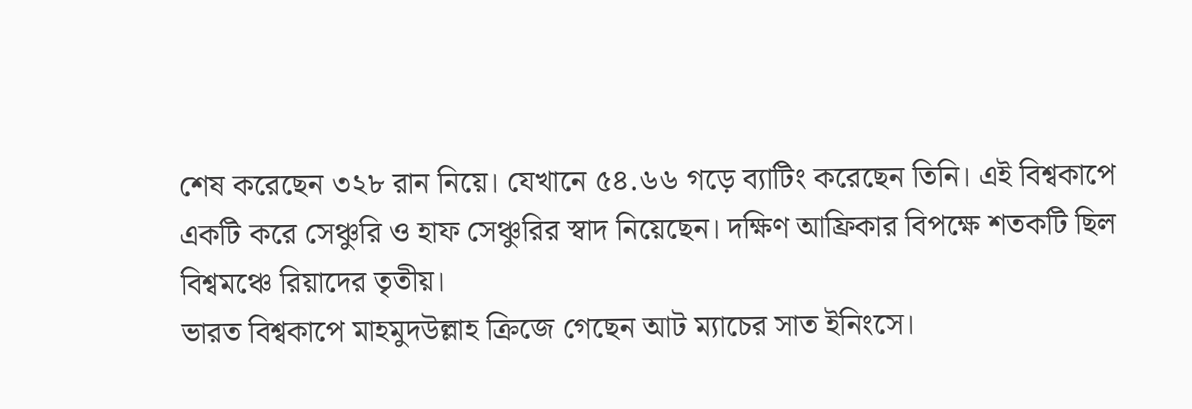শেষ করেছেন ৩২৮ রান নিয়ে। যেখানে ৫৪.৬৬ গড়ে ব্যাটিং করেছেন তিনি। এই বিশ্বকাপে একটি করে সেঞ্চুরি ও হাফ সেঞ্চুরির স্বাদ নিয়েছেন। দক্ষিণ আফ্রিকার বিপক্ষে শতকটি ছিল বিশ্বমঞ্চে রিয়াদের তৃতীয়।
ভারত বিশ্বকাপে মাহমুদউল্লাহ ক্রিজে গেছেন আট ম্যাচের সাত ইনিংসে।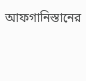আফগানিস্তানের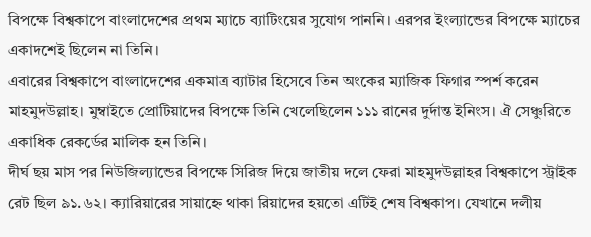বিপক্ষে বিশ্বকাপে বাংলাদেশের প্রথম ম্যাচে ব্যাটিংয়ের সুযোগ পাননি। এরপর ইংল্যান্ডের বিপক্ষে ম্যাচের একাদশেই ছিলেন না তিনি।
এবারের বিশ্বকাপে বাংলাদেশের একমাত্র ব্যাটার হিসেবে তিন অংকের ম্যাজিক ফিগার স্পর্শ করেন মাহমুদউল্লাহ। মুম্বাইতে প্রোটিয়াদের বিপক্ষে তিনি খেলেছিলেন ১১১ রানের দুর্দান্ত ইনিংস। ঐ সেঞ্চুরিতে একাধিক রেকর্ডের মালিক হন তিনি।
দীর্ঘ ছয় মাস পর নিউজিল্যান্ডের বিপক্ষে সিরিজ দিয়ে জাতীয় দলে ফেরা মাহমুদউল্লাহর বিশ্বকাপে স্ট্রাইক রেট ছিল ৯১.৬২। ক্যারিয়ারের সায়াহ্নে থাকা রিয়াদের হয়তো এটিই শেষ বিশ্বকাপ। যেখানে দলীয়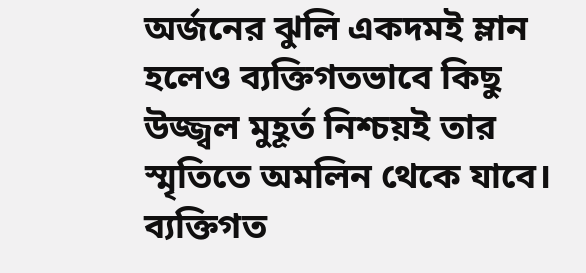অর্জনের ঝুলি একদমই ম্লান হলেও ব্যক্তিগতভাবে কিছু উজ্জ্বল মুহূর্ত নিশ্চয়ই তার স্মৃতিতে অমলিন থেকে যাবে।
ব্যক্তিগত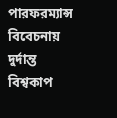পারফরম্যান্স বিবেচনায় দুর্দান্ত বিশ্বকাপ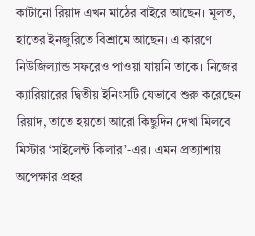কাটানো রিয়াদ এখন মাঠের বাইরে আছেন। মূলত, হাতের ইনজুরিতে বিশ্রামে আছেন। এ কারণে নিউজিল্যান্ড সফরেও পাওয়া যায়নি তাকে। নিজের ক্যারিয়ারের দ্বিতীয় ইনিংসটি যেভাবে শুরু করেছেন রিয়াদ, তাতে হয়তো আরো কিছুদিন দেখা মিলবে মিস্টার ‘সাইলেন্ট কিলার’-এর। এমন প্রত্যাশায় অপেক্ষার প্রহর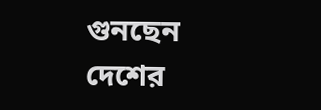গুনছেন দেশের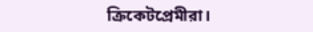ক্রিকেটপ্রেমীরা।